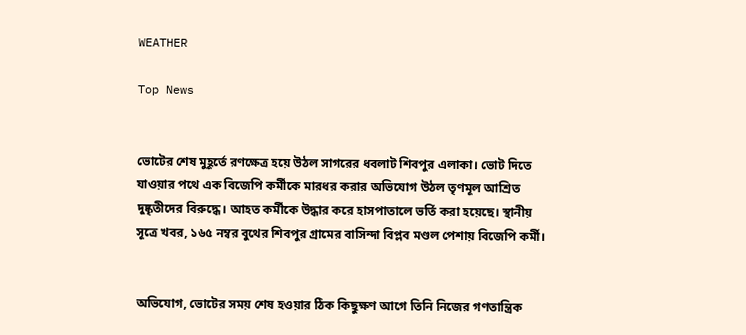WEATHER

Top News


ভোটের শেষ মুহূর্তে রণক্ষেত্র হয়ে উঠল সাগরের ধবলাট শিবপুর এলাকা। ভোট দিতে যাওয়ার পথে এক বিজেপি কর্মীকে মারধর করার অভিযোগ উঠল তৃণমূল আশ্রিত দুষ্কৃতীদের বিরুদ্ধে। আহত কর্মীকে উদ্ধার করে হাসপাতালে ভর্তি করা হয়েছে। স্থানীয় সূত্রে খবর, ১৬৫ নম্বর বুথের শিবপুর গ্রামের বাসিন্দা বিপ্লব মণ্ডল পেশায় বিজেপি কর্মী।


অভিযোগ, ভোটের সময় শেষ হওয়ার ঠিক কিছুক্ষণ আগে তিনি নিজের গণতান্ত্রিক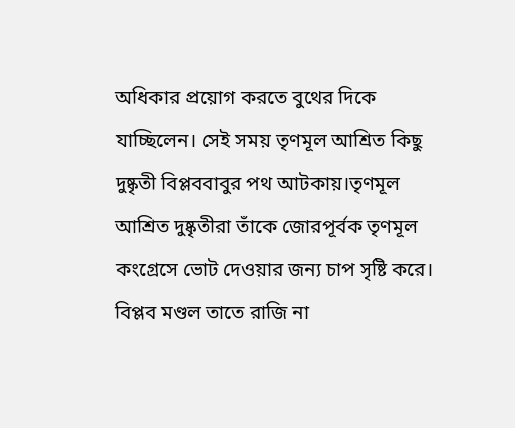অধিকার প্রয়োগ করতে বুথের দিকে যাচ্ছিলেন। সেই সময় তৃণমূল আশ্রিত কিছু দুষ্কৃতী বিপ্লববাবুর পথ আটকায়।তৃণমূল আশ্রিত দুষ্কৃতীরা তাঁকে জোরপূর্বক তৃণমূল কংগ্রেসে ভোট দেওয়ার জন্য চাপ সৃষ্টি করে। বিপ্লব মণ্ডল তাতে রাজি না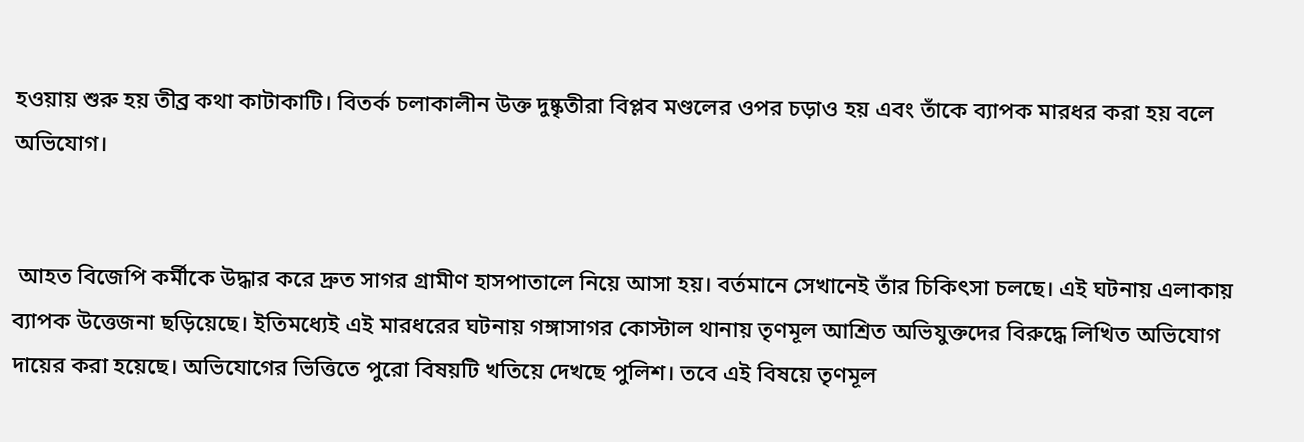হওয়ায় শুরু হয় তীব্র কথা কাটাকাটি। বিতর্ক চলাকালীন উক্ত দুষ্কৃতীরা বিপ্লব মণ্ডলের ওপর চড়াও হয় এবং তাঁকে ব্যাপক মারধর করা হয় বলে অভিযোগ।


 আহত বিজেপি কর্মীকে উদ্ধার করে দ্রুত সাগর গ্রামীণ হাসপাতালে নিয়ে আসা হয়। বর্তমানে সেখানেই তাঁর চিকিৎসা চলছে। এই ঘটনায় এলাকায় ব্যাপক উত্তেজনা ছড়িয়েছে। ইতিমধ্যেই এই মারধরের ঘটনায় গঙ্গাসাগর কোস্টাল থানায় তৃণমূল আশ্রিত অভিযুক্তদের বিরুদ্ধে লিখিত অভিযোগ দায়ের করা হয়েছে। অভিযোগের ভিত্তিতে পুরো বিষয়টি খতিয়ে দেখছে পুলিশ। তবে এই বিষয়ে তৃণমূল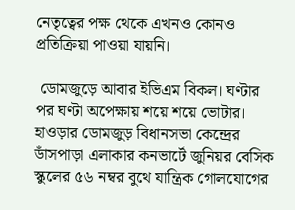নেতৃত্বের পক্ষ থেকে এখনও কোনও প্রতিক্রিয়া পাওয়া যায়নি।

 ডোমজুড়ে আবার ইভিএম বিকল। ঘণ্টার পর ঘণ্টা অপেক্ষায় শয়ে শয়ে ভোটার। হাওড়ার ডোমজুড় বিধানসভা কেন্দ্রের ডাঁসপাড়া এলাকার কনভার্টে জুনিয়র বেসিক স্কুলের ৫৬ নম্বর বুথে যান্ত্রিক গোলযোগের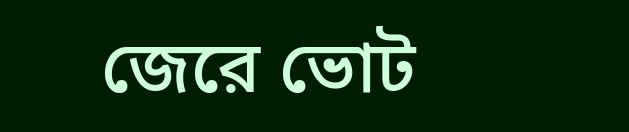জেরে ভোট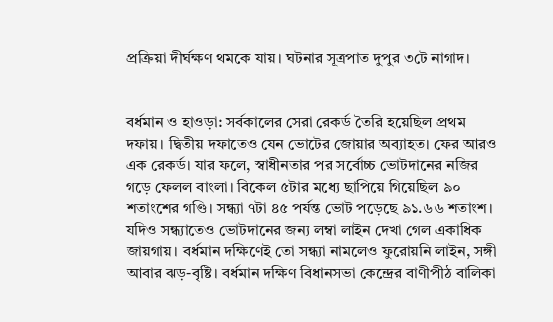প্রক্রিয়া দীর্ঘক্ষণ থমকে যায়। ঘটনার সূত্রপাত দুপুর ৩টে নাগাদ।


বর্ধমান ও হাওড়া: সর্বকালের সেরা রেকর্ড তৈরি হয়েছিল প্রথম দফায়। দ্বিতীয় দফাতেও যেন ভোটের জোয়ার অব্যাহত। ফের আরও এক রেকর্ড। যার ফলে, স্বাধীনতার পর সর্বোচ্চ ভোটদানের নজির গড়ে ফেলল বাংলা। বিকেল ৫টার মধ্যে ছাপিয়ে গিয়েছিল ৯০ শতাংশের গণ্ডি। সন্ধ্যা ৭টা ৪৫ পর্যন্ত ভোট পড়েছে ৯১.৬৬ শতাংশ। যদিও সন্ধ্যাতেও ভোটদানের জন্য লম্বা লাইন দেখা গেল একাধিক জায়গায়। বর্ধমান দক্ষিণেই তো সন্ধ্যা নামলেও ফুরোয়নি লাইন, সঙ্গী আবার ঝড়-বৃষ্টি। বর্ধমান দক্ষিণ বিধানসভা কেন্দ্রের বাণীপীঠ বালিকা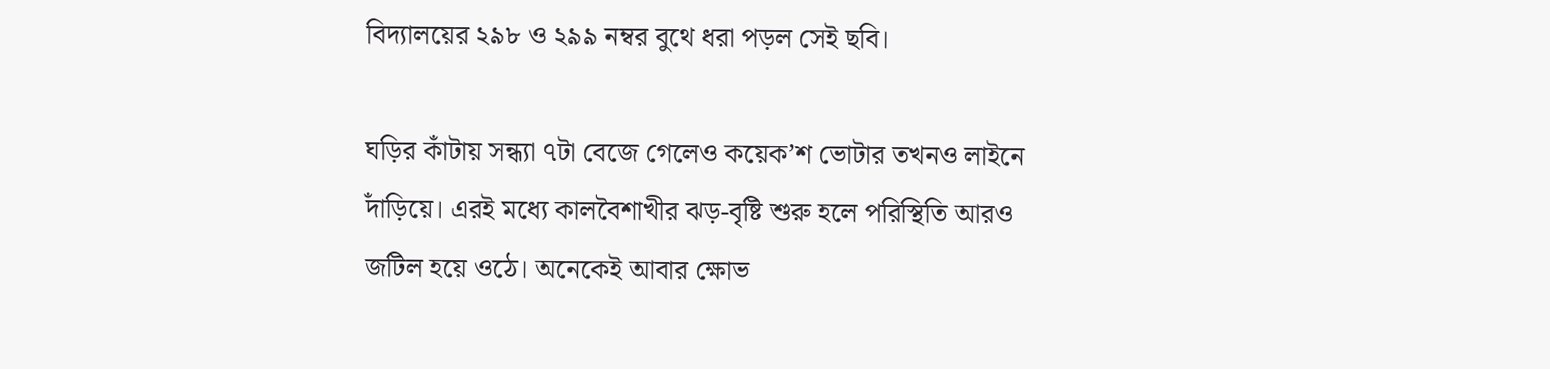বিদ্যালয়ের ২৯৮ ও ২৯৯ নম্বর বুথে ধরা পড়ল সেই ছবি।

ঘড়ির কাঁটায় সন্ধ্যা ৭টা বেজে গেলেও কয়েক’শ ভোটার তখনও লাইনে দাঁড়িয়ে। এরই মধ্যে কালবৈশাখীর ঝড়-বৃষ্টি শুরু হলে পরিস্থিতি আরও জটিল হয়ে ওঠে। অনেকেই আবার ক্ষোভ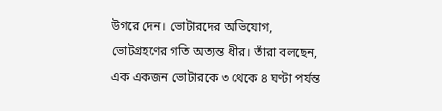উগরে দেন। ভোটারদের অভিযোগ, ভোটগ্রহণের গতি অত্যন্ত ধীর। তাঁরা বলছেন, এক একজন ভোটারকে ৩ থেকে ৪ ঘণ্টা পর্যন্ত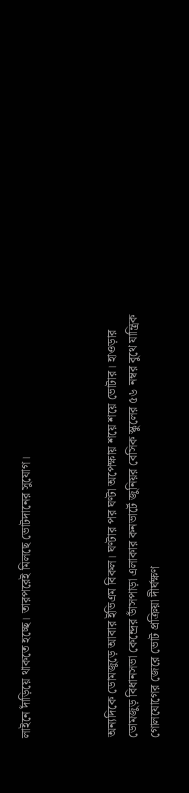লাইনে দাঁড়িয়ে থাকতে হচ্ছে। তারপরেই মিলছে ভোটদানের সুযোগ।



অন্যদিকে ডোমজুড়ে আবার ইভিএম বিকল। ঘণ্টার পর ঘণ্টা অপেক্ষায় শয়ে শয়ে ভোটার। হাওড়ার ডোমজুড় বিধানসভা কেন্দ্রের ডাঁসপাড়া এলাকার কনভার্টে জুনিয়র বেসিক স্কুলের ৫৬ নম্বর বুথে যান্ত্রিক গোলযোগের জেরে ভোট প্রক্রিয়া দীর্ঘক্ষণ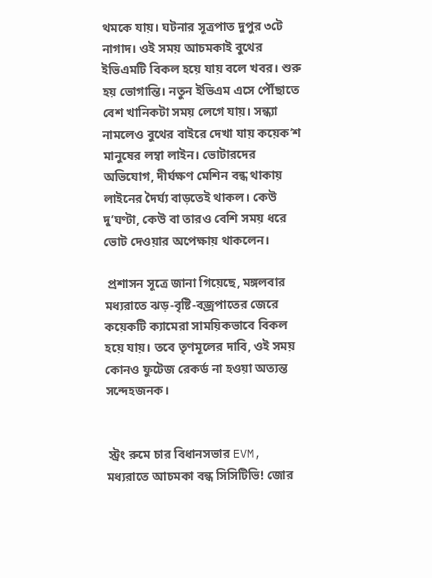থমকে যায়। ঘটনার সূত্রপাত দুপুর ৩টে নাগাদ। ওই সময় আচমকাই বুথের ইভিএমটি বিকল হয়ে যায় বলে খবর। শুরু হয় ভোগান্তি। নতুন ইভিএম এসে পৌঁছাতে বেশ খানিকটা সময় লেগে যায়। সন্ধ্যা নামলেও বুথের বাইরে দেখা যায় কয়েক’শ মানুষের লম্বা লাইন। ভোটারদের অভিযোগ, দীর্ঘক্ষণ মেশিন বন্ধ থাকায় লাইনের দৈর্ঘ্য বাড়তেই থাকল। কেউ দু’ঘণ্টা, কেউ বা তারও বেশি সময় ধরে ভোট দেওয়ার অপেক্ষায় থাকলেন।

 প্রশাসন সূত্রে জানা গিয়েছে, মঙ্গলবার মধ্যরাতে ঝড়-বৃষ্টি-বজ্রপাতের জেরে কয়েকটি ক্যামেরা সাময়িকভাবে বিকল হয়ে যায়। তবে তৃণমূলের দাবি, ওই সময় কোনও ফুটেজ রেকর্ড না হওয়া অত্যন্ত সন্দেহজনক।


 স্ট্রং রুমে চার বিধানসভার EVM, মধ্যরাতে আচমকা বন্ধ সিসিটিভি! জোর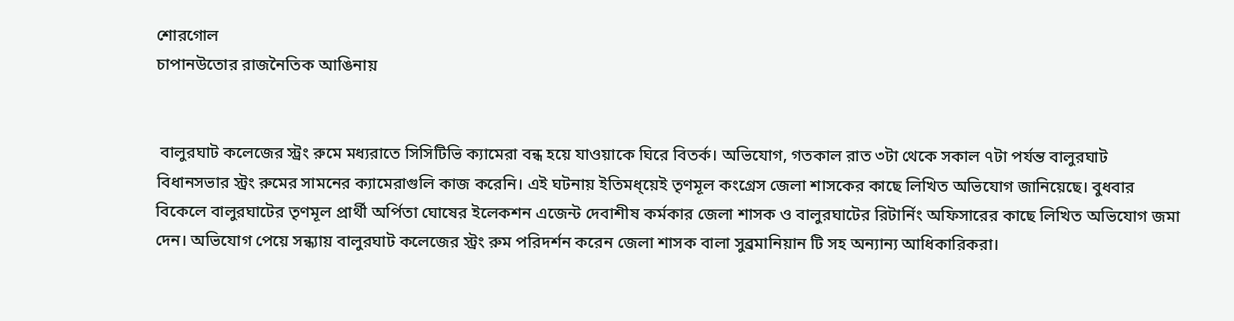শোরগোল
চাপানউতোর রাজনৈতিক আঙিনায়


 বালুরঘাট কলেজের স্ট্রং রুমে মধ্যরাতে সিসিটিভি ক্যামেরা বন্ধ হয়ে যাওয়াকে ঘিরে বিতর্ক। অভিযোগ, গতকাল রাত ৩টা থেকে সকাল ৭টা পর্যন্ত বালুরঘাট বিধানসভার স্ট্রং রুমের সামনের ক্যামেরাগুলি কাজ করেনি। এই ঘটনায় ইতিমধ্য়েই তৃণমূল কংগ্রেস জেলা শাসকের কাছে লিখিত অভিযোগ জানিয়েছে। বুধবার বিকেলে বালুরঘাটের তৃণমূল প্রার্থী অর্পিতা ঘোষের ইলেকশন এজেন্ট দেবাশীষ কর্মকার জেলা শাসক ও বালুরঘাটের রিটার্নিং অফিসারের কাছে লিখিত অভিযোগ জমা দেন। অভিযোগ পেয়ে সন্ধ্যায় বালুরঘাট কলেজের স্ট্রং রুম পরিদর্শন করেন জেলা শাসক বালা সুব্রমানিয়ান টি সহ অন্যান্য আধিকারিকরা।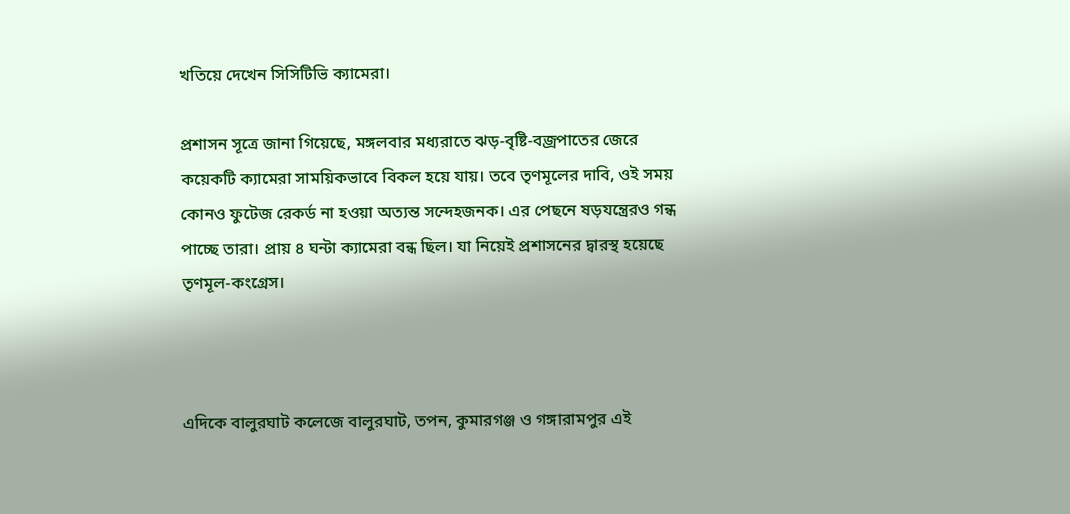খতিয়ে দেখেন সিসিটিভি ক্যামেরা।

প্রশাসন সূত্রে জানা গিয়েছে, মঙ্গলবার মধ্যরাতে ঝড়-বৃষ্টি-বজ্রপাতের জেরে কয়েকটি ক্যামেরা সাময়িকভাবে বিকল হয়ে যায়। তবে তৃণমূলের দাবি, ওই সময় কোনও ফুটেজ রেকর্ড না হওয়া অত্যন্ত সন্দেহজনক। এর পেছনে ষড়যন্ত্রেরও গন্ধ পাচ্ছে তারা। প্রায় ৪ ঘন্টা ক্যামেরা বন্ধ ছিল। যা নিয়েই প্রশাসনের দ্বারস্থ হয়েছে তৃণমূল-কংগ্রেস।



এদিকে বালুরঘাট কলেজে বালুরঘাট, তপন, কুমারগঞ্জ ও গঙ্গারামপুর এই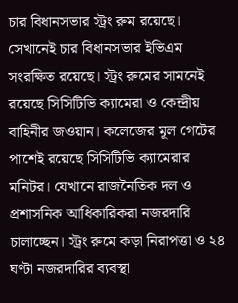চার বিধানসভার স্ট্রং রুম রয়েছে। সেখানেই চার বিধানসভার ইভিএম সংরক্ষিত রয়েছে। স্ট্রং রুমের সামনেই রয়েছে সিসিটিভি ক্যামেরা ও কেন্দ্রীয় বাহিনীর জওয়ান। কলেজের মূল গেটের পাশেই রয়েছে সিসিটিভি ক্যামেরার মনিটর। যেখানে রাজনৈতিক দল ও প্রশাসনিক আধিকারিকরা নজরদারি চালাচ্ছেন। স্ট্রং রুমে কড়া নিরাপত্তা ও ২৪ ঘণ্টা নজরদারির ব্যবস্থা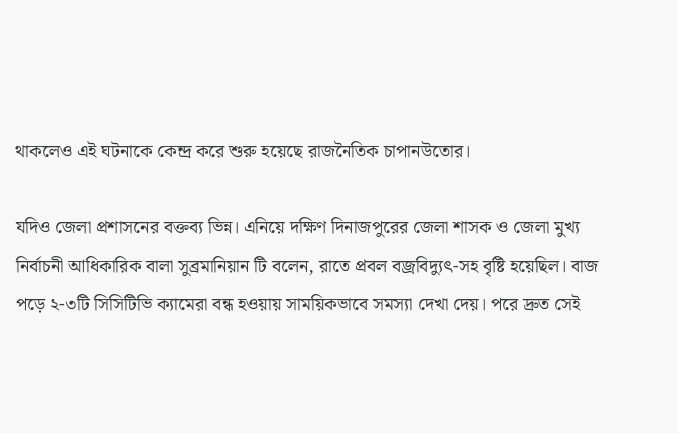থাকলেও এই ঘটনাকে কেন্দ্র করে শুরু হয়েছে রাজনৈতিক চাপানউতোর।

যদিও জেলা প্রশাসনের বক্তব্য ভিন্ন। এনিয়ে দক্ষিণ দিনাজপুরের জেলা শাসক ও জেলা মুখ্য নির্বাচনী আধিকারিক বালা সুব্রমানিয়ান টি বলেন, রাতে প্রবল বজ্রবিদ্যুৎ-সহ বৃষ্টি হয়েছিল। বাজ পড়ে ২-৩টি সিসিটিভি ক্যামেরা বন্ধ হওয়ায় সাময়িকভাবে সমস্যা দেখা দেয়। পরে দ্রুত সেই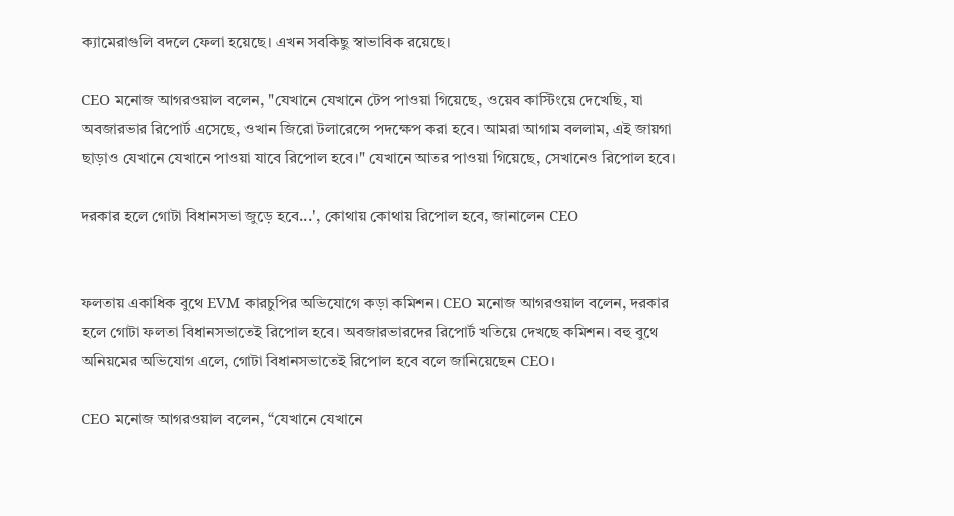ক্যামেরাগুলি বদলে ফেলা হয়েছে। এখন সবকিছু স্বাভাবিক রয়েছে।

CEO মনোজ আগরওয়াল বলেন, "যেখানে যেখানে টেপ পাওয়া গিয়েছে, ওয়েব কাস্টিংয়ে দেখেছি, যা অবজারভার রিপোর্ট এসেছে, ওখান জিরো টলারেন্সে পদক্ষেপ করা হবে। আমরা আগাম বললাম, এই জায়গা ছাড়াও যেখানে যেখানে পাওয়া যাবে রিপোল হবে।" যেখানে আতর পাওয়া গিয়েছে, সেখানেও রিপোল হবে।

দরকার হলে গোটা বিধানসভা জুড়ে হবে...', কোথায় কোথায় রিপোল হবে, জানালেন CEO


ফলতায় একাধিক বুথে EVM কারচুপির অভিযোগে কড়া কমিশন। CEO মনোজ আগরওয়াল বলেন, দরকার হলে গোটা ফলতা বিধানসভাতেই রিপোল হবে। অবজারভারদের রিপোর্ট খতিয়ে দেখছে কমিশন। বহু বুথে অনিয়মের অভিযোগ এলে, গোটা বিধানসভাতেই রিপোল হবে বলে জানিয়েছেন CEO।

CEO মনোজ আগরওয়াল বলেন, “যেখানে যেখানে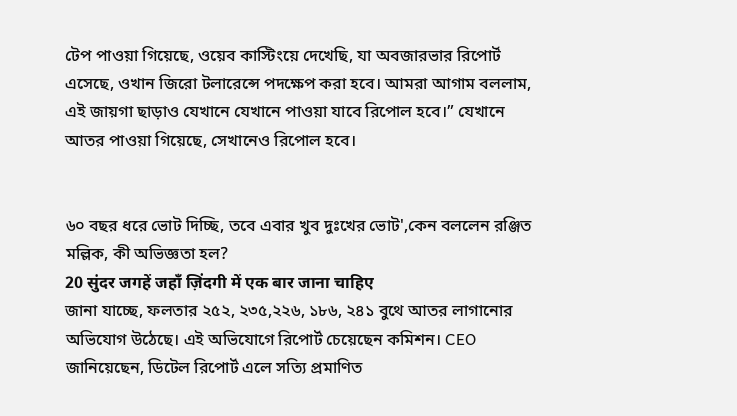টেপ পাওয়া গিয়েছে, ওয়েব কাস্টিংয়ে দেখেছি, যা অবজারভার রিপোর্ট এসেছে, ওখান জিরো টলারেন্সে পদক্ষেপ করা হবে। আমরা আগাম বললাম, এই জায়গা ছাড়াও যেখানে যেখানে পাওয়া যাবে রিপোল হবে।” যেখানে আতর পাওয়া গিয়েছে, সেখানেও রিপোল হবে।


৬০ বছর ধরে ভোট দিচ্ছি, তবে এবার খুব দুঃখের ভোট',কেন বললেন রঞ্জিত মল্লিক, কী অভিজ্ঞতা হল?
20 सुंदर जगहें जहाँ ज़िंदगी में एक बार जाना चाहिए
জানা যাচ্ছে, ফলতার ২৫২, ২৩৫,২২৬, ১৮৬, ২৪১ বুথে আতর লাগানোর অভিযোগ উঠেছে। এই অভিযোগে রিপোর্ট চেয়েছেন কমিশন। CEO জানিয়েছেন, ডিটেল রিপোর্ট এলে সত্যি প্রমাণিত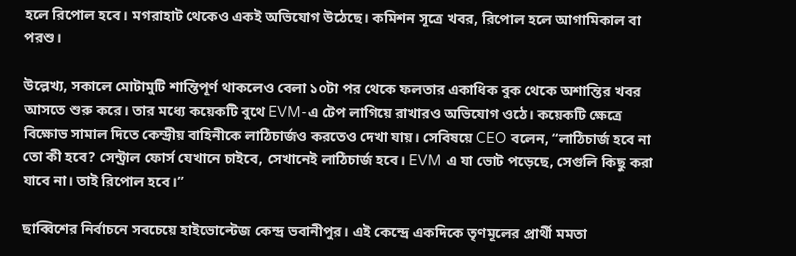হলে রিপোল হবে। মগরাহাট থেকেও একই অভিযোগ উঠেছে। কমিশন সূত্রে খবর, রিপোল হলে আগামিকাল বা পরশু।

উল্লেখ্য, সকালে মোটামুটি শান্তিপূর্ণ থাকলেও বেলা ১০টা পর থেকে ফলতার একাধিক বুক থেকে অশান্তির খবর আসতে শুরু করে। তার মধ্যে কয়েকটি বুথে EVM-এ টেপ লাগিয়ে রাখারও অভিযোগ ওঠে। কয়েকটি ক্ষেত্রে বিক্ষোভ সামাল দিতে কেন্দ্রীয় বাহিনীকে লাঠিচার্জও করতেও দেখা যায়। সেবিষয়ে CEO বলেন, “লাঠিচার্জ হবে না তো কী হবে? সেন্ট্রাল ফোর্স যেখানে চাইবে, সেখানেই লাঠিচার্জ হবে। EVM এ যা ভোট পড়েছে, সেগুলি কিছু করা যাবে না। তাই রিপোল হবে।”

ছাব্বিশের নির্বাচনে সবচেয়ে হাইভোল্টেজ কেন্দ্র ভবানীপুর। এই কেন্দ্রে একদিকে তৃণমূলের প্রার্থী মমতা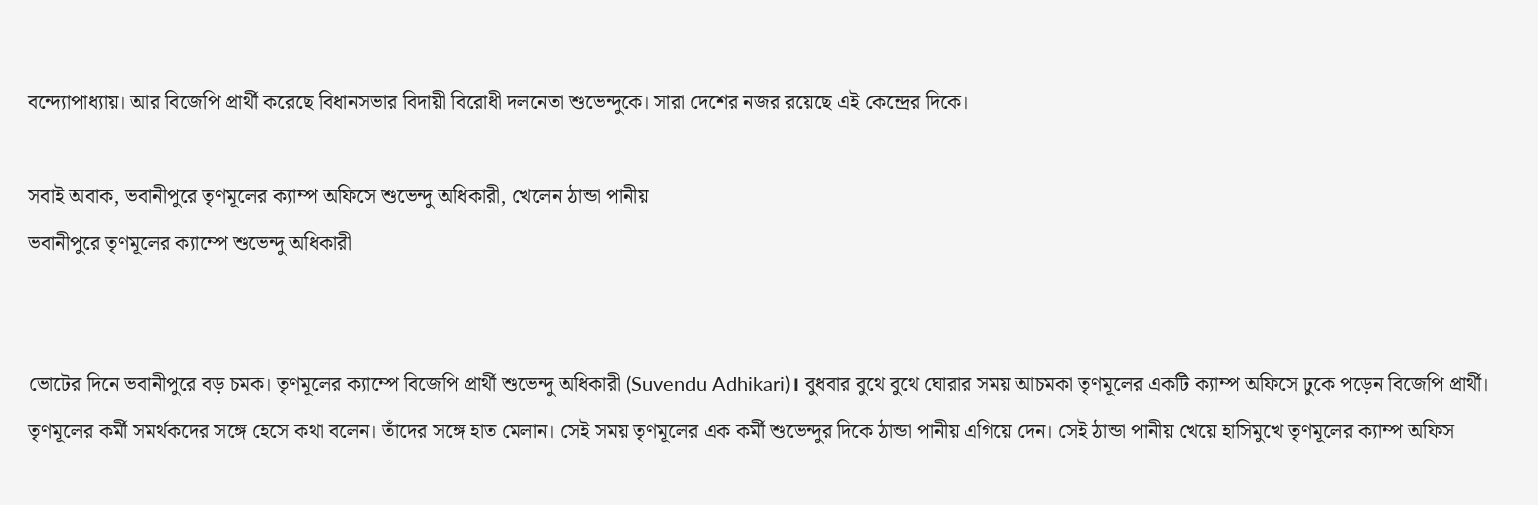বন্দ্যোপাধ্যায়। আর বিজেপি প্রার্থী করেছে বিধানসভার বিদায়ী বিরোধী দলনেতা শুভেন্দুকে। সারা দেশের নজর রয়েছে এই কেন্দ্রের দিকে।

সবাই অবাক, ভবানীপুরে তৃণমূলের ক্যাম্প অফিসে শুভেন্দু অধিকারী, খেলেন ঠান্ডা পানীয়
ভবানীপুরে তৃণমূলের ক্যাম্পে শুভেন্দু অধিকারী


ভোটের দিনে ভবানীপুরে বড় চমক। তৃণমূলের ক্যাম্পে বিজেপি প্রার্থী শুভেন্দু অধিকারী (Suvendu Adhikari)। বুধবার বুথে বুথে ঘোরার সময় আচমকা তৃণমূলের একটি ক্যাম্প অফিসে ঢুকে পড়েন বিজেপি প্রার্থী। তৃণমূলের কর্মী সমর্থকদের সঙ্গে হেসে কথা বলেন। তাঁদের সঙ্গে হাত মেলান। সেই সময় তৃণমূলের এক কর্মী শুভেন্দুর দিকে ঠান্ডা পানীয় এগিয়ে দেন। সেই ঠান্ডা পানীয় খেয়ে হাসিমুখে তৃণমূলের ক্যাম্প অফিস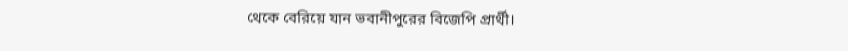থেকে বেরিয়ে যান ভবানীপুরের বিজেপি প্রার্থী।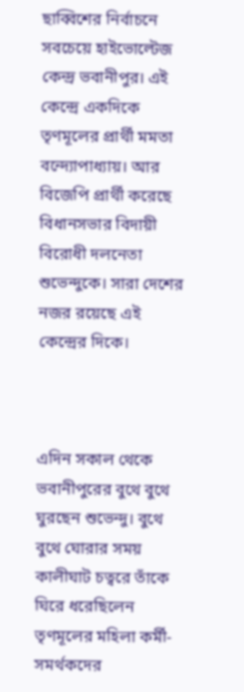ছাব্বিশের নির্বাচনে সবচেয়ে হাইভোল্টেজ কেন্দ্র ভবানীপুর। এই কেন্দ্রে একদিকে তৃণমূলের প্রার্থী মমতা বন্দ্যোপাধ্যায়। আর বিজেপি প্রার্থী করেছে বিধানসভার বিদায়ী বিরোধী দলনেতা শুভেন্দুকে। সারা দেশের নজর রয়েছে এই কেন্দ্রের দিকে।



এদিন সকাল থেকে ভবানীপুরের বুথে বুথে ঘুরছেন শুভেন্দু। বুথে বুথে ঘোরার সময় কালীঘাট চত্বরে তাঁকে ঘিরে ধরেছিলেন তৃণমূলের মহিলা কর্মী-সমর্থকদের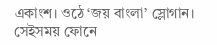একাংশ। ওঠে ‘জয় বাংলা’ স্লোগান। সেইসময় ফোনে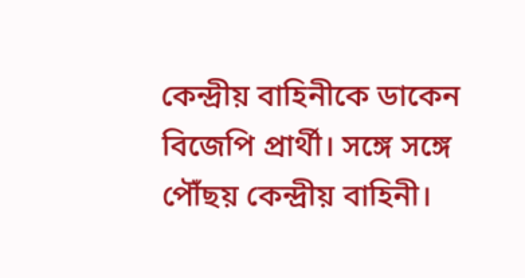কেন্দ্রীয় বাহিনীকে ডাকেন বিজেপি প্রার্থী। সঙ্গে সঙ্গে পৌঁছয় কেন্দ্রীয় বাহিনী।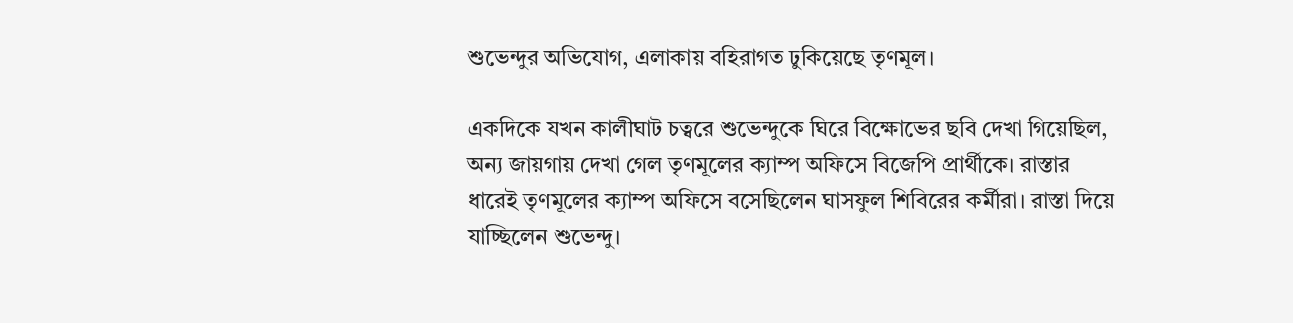শুভেন্দুর অভিযোগ, এলাকায় বহিরাগত ঢুকিয়েছে তৃণমূল।

একদিকে যখন কালীঘাট চত্বরে শুভেন্দুকে ঘিরে বিক্ষোভের ছবি দেখা গিয়েছিল, অন্য জায়গায় দেখা গেল তৃণমূলের ক্যাম্প অফিসে বিজেপি প্রার্থীকে। রাস্তার ধারেই তৃণমূলের ক্যাম্প অফিসে বসেছিলেন ঘাসফুল শিবিরের কর্মীরা। রাস্তা দিয়ে যাচ্ছিলেন শুভেন্দু।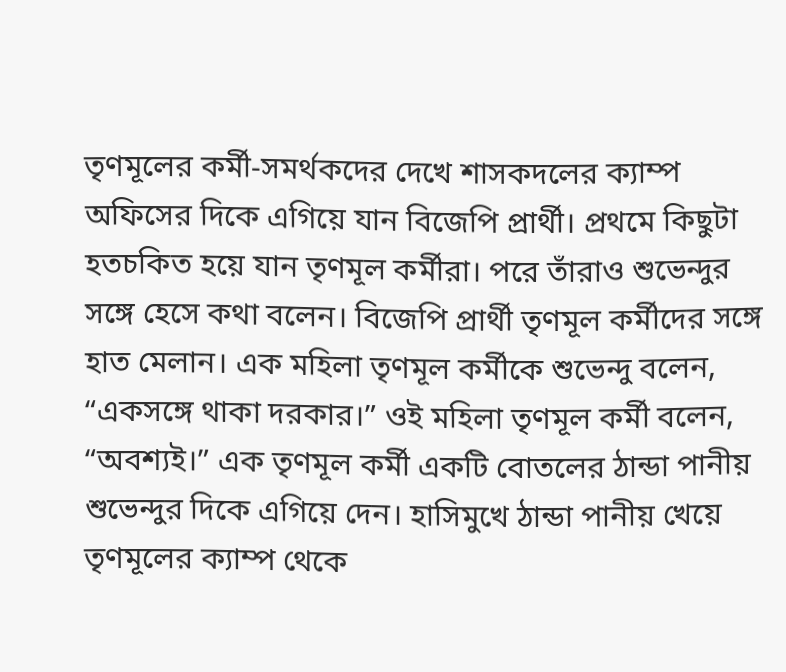তৃণমূলের কর্মী-সমর্থকদের দেখে শাসকদলের ক্যাম্প অফিসের দিকে এগিয়ে যান বিজেপি প্রার্থী। প্রথমে কিছুটা হতচকিত হয়ে যান তৃণমূল কর্মীরা। পরে তাঁরাও শুভেন্দুর সঙ্গে হেসে কথা বলেন। বিজেপি প্রার্থী তৃণমূল কর্মীদের সঙ্গে হাত মেলান। এক মহিলা তৃণমূল কর্মীকে শুভেন্দু বলেন, “একসঙ্গে থাকা দরকার।” ওই মহিলা তৃণমূল কর্মী বলেন, “অবশ্যই।” এক তৃণমূল কর্মী একটি বোতলের ঠান্ডা পানীয় শুভেন্দুর দিকে এগিয়ে দেন। হাসিমুখে ঠান্ডা পানীয় খেয়ে তৃণমূলের ক্যাম্প থেকে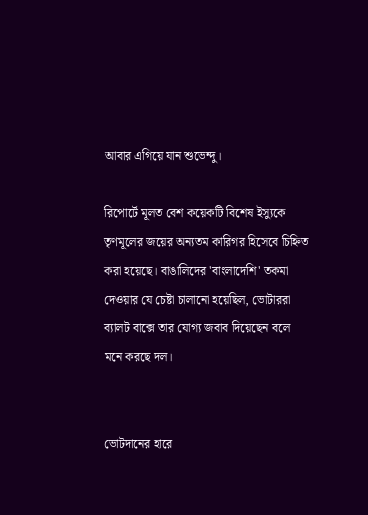আবার এগিয়ে যান শুভেন্দু।

রিপোর্টে মূলত বেশ কয়েকটি বিশেষ ইস্যুকে তৃণমূলের জয়ের অন্যতম কারিগর হিসেবে চিহ্নিত করা হয়েছে। বাঙালিদের 'বাংলাদেশি' তকমা দেওয়ার যে চেষ্টা চালানো হয়েছিল, ভোটাররা ব্যালট বাক্সে তার যোগ্য জবাব দিয়েছেন বলে মনে করছে দল।


ভোটদানের হারে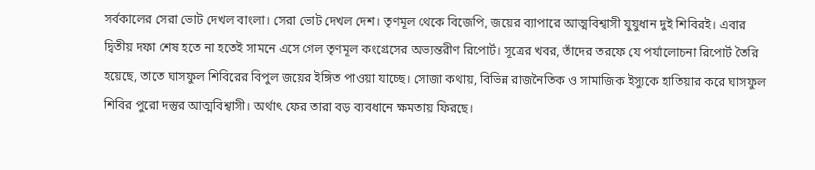সর্বকালের সেরা ভোট দেখল বাংলা। সেরা ভোট দেখল দেশ। তৃণমূল থেকে বিজেপি, জয়ের ব্যাপারে আত্মবিশ্বাসী যুযুধান দুই শিবিরই। এবার দ্বিতীয় দফা শেষ হতে না হতেই সামনে এসে গেল তৃণমূল কংগ্রেসের অভ্যন্তরীণ রিপোর্ট। সূত্রের খবর, তাঁদের তরফে যে পর্যালোচনা রিপোর্ট তৈরি হয়েছে, তাতে ঘাসফুল শিবিরের বিপুল জয়ের ইঙ্গিত পাওয়া যাচ্ছে। সোজা কথায়, বিভিন্ন রাজনৈতিক ও সামাজিক ইস্যুকে হাতিয়ার করে ঘাসফুল শিবির পুরো দস্তুর আত্মবিশ্বাসী। অর্থাৎ ফের তারা বড় ব্যবধানে ক্ষমতায় ফিরছে।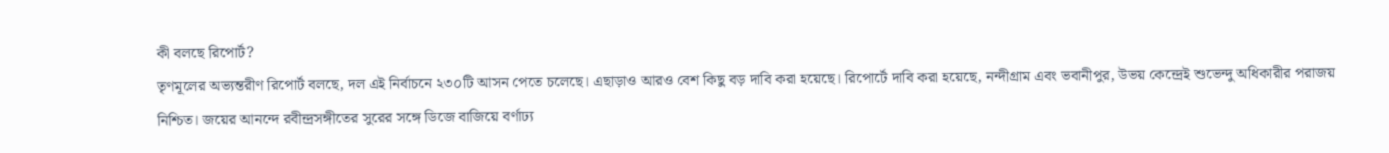কী বলছে রিপোর্ট?
তৃণমূলের অভ্যন্তরীণ রিপোর্ট বলছে, দল এই নির্বাচনে ২৩০টি আসন পেতে চলেছে। এছাড়াও আরও বেশ কিছু বড় দাবি করা হয়েছে। রিপোর্টে দাবি করা হয়েছে, নন্দীগ্রাম এবং ভবানীপুর, উভয় কেন্দ্রেই শুভেন্দু অধিকারীর পরাজয় নিশ্চিত। জয়ের আনন্দে রবীন্দ্রসঙ্গীতের সুরের সঙ্গে ডিজে বাজিয়ে বর্ণাঢ্য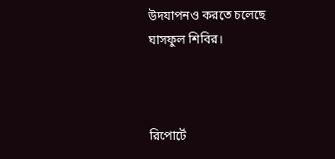উদযাপনও করতে চলেছে ঘাসফুল শিবির।



রিপোর্টে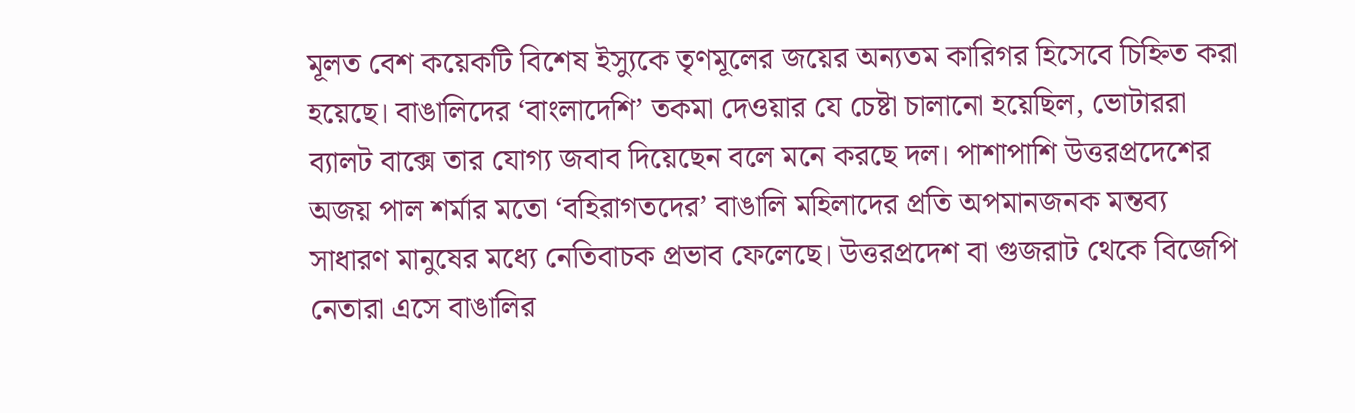মূলত বেশ কয়েকটি বিশেষ ইস্যুকে তৃণমূলের জয়ের অন্যতম কারিগর হিসেবে চিহ্নিত করা হয়েছে। বাঙালিদের ‘বাংলাদেশি’ তকমা দেওয়ার যে চেষ্টা চালানো হয়েছিল, ভোটাররা ব্যালট বাক্সে তার যোগ্য জবাব দিয়েছেন বলে মনে করছে দল। পাশাপাশি উত্তরপ্রদেশের অজয় পাল শর্মার মতো ‘বহিরাগতদের’ বাঙালি মহিলাদের প্রতি অপমানজনক মন্তব্য সাধারণ মানুষের মধ্যে নেতিবাচক প্রভাব ফেলেছে। উত্তরপ্রদেশ বা গুজরাট থেকে বিজেপি নেতারা এসে বাঙালির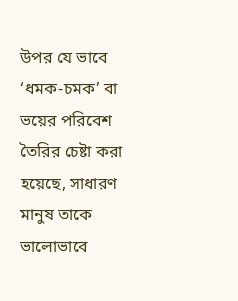উপর যে ভাবে ‘ধমক-চমক’ বা ভয়ের পরিবেশ তৈরির চেষ্টা করা হয়েছে, সাধারণ মানুষ তাকে ভালোভাবে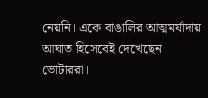নেয়নি। একে বাঙালির আত্মমর্যাদায় আঘাত হিসেবেই দেখেছেন ভোটাররা।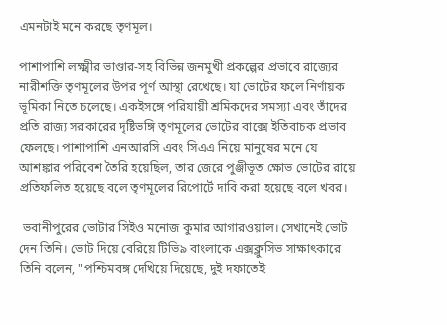এমনটাই মনে করছে তৃণমূল।

পাশাপাশি লক্ষ্মীর ভাণ্ডার-সহ বিভিন্ন জনমুখী প্রকল্পের প্রভাবে রাজ্যের নারীশক্তি তৃণমূলের উপর পূর্ণ আস্থা রেখেছে। যা ভোটের ফলে নির্ণায়ক ভূমিকা নিতে চলেছে। একইসঙ্গে পরিযায়ী শ্রমিকদের সমস্যা এবং তাঁদের প্রতি রাজ্য সরকারের দৃষ্টিভঙ্গি তৃণমূলের ভোটের বাক্সে ইতিবাচক প্রভাব ফেলছে। পাশাপাশি এনআরসি এবং সিএএ নিয়ে মানুষের মনে যে আশঙ্কার পরিবেশ তৈরি হয়েছিল, তার জেরে পুঞ্জীভূত ক্ষোভ ভোটের রায়ে প্রতিফলিত হয়েছে বলে তৃণমূলের রিপোর্টে দাবি করা হয়েছে বলে খবর।

 ভবানীপুরের ভোটার সিইও মনোজ কুমার আগারওয়াল। সেখানেই ভোট দেন তিনি। ভোট দিয়ে বেরিয়ে টিভি৯ বাংলাকে এক্সক্লুসিভ সাক্ষাৎকারে তিনি বলেন, "পশ্চিমবঙ্গ দেখিয়ে দিয়েছে, দুই দফাতেই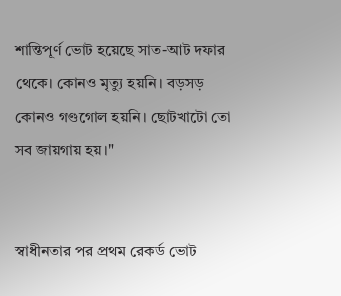শান্তিপূর্ণ ভোট হয়েছে সাত-আট দফার থেকে। কোনও মৃত্যু হয়নি। বড়সড় কোনও গণ্ডগোল হয়নি। ছোটখাটো তো সব জায়গায় হয়।"


স্বাধীনতার পর প্রথম রেকর্ড ভোট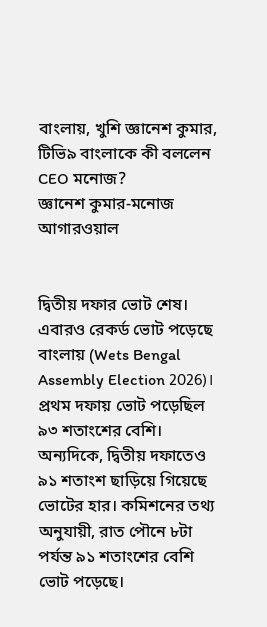বাংলায়, খুশি জ্ঞানেশ কুমার, টিভি৯ বাংলাকে কী বললেন CEO মনোজ?
জ্ঞানেশ কুমার-মনোজ আগারওয়াল


দ্বিতীয় দফার ভোট শেষ। এবারও রেকর্ড ভোট পড়েছে বাংলায় (Wets Bengal Assembly Election 2026)। প্রথম দফায় ভোট পড়েছিল ৯৩ শতাংশের বেশি। অন্যদিকে, দ্বিতীয় দফাতেও ৯১ শতাংশ ছাড়িয়ে গিয়েছে ভোটের হার। কমিশনের তথ্য অনুযায়ী, রাত পৌনে ৮টা পর্যন্ত ৯১ শতাংশের বেশি ভোট পড়েছে।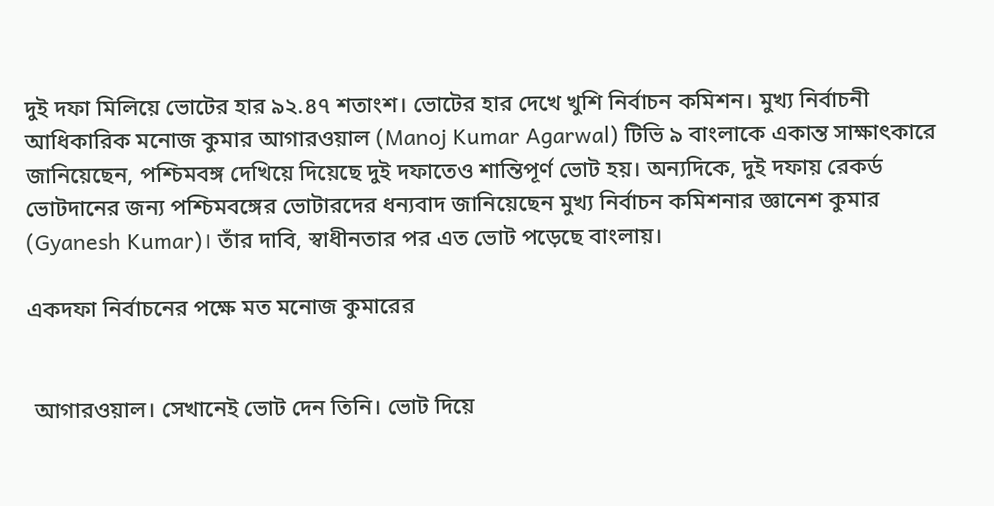দুই দফা মিলিয়ে ভোটের হার ৯২.৪৭ শতাংশ। ভোটের হার দেখে খুশি নির্বাচন কমিশন। মুখ্য নির্বাচনী আধিকারিক মনোজ কুমার আগারওয়াল (Manoj Kumar Agarwal) টিভি ৯ বাংলাকে একান্ত সাক্ষাৎকারে জানিয়েছেন, পশ্চিমবঙ্গ দেখিয়ে দিয়েছে দুই দফাতেও শান্তিপূর্ণ ভোট হয়। অন্যদিকে, দুই দফায় রেকর্ড ভোটদানের জন্য পশ্চিমবঙ্গের ভোটারদের ধন্যবাদ জানিয়েছেন মুখ্য নির্বাচন কমিশনার জ্ঞানেশ কুমার (Gyanesh Kumar)। তাঁর দাবি, স্বাধীনতার পর এত ভোট পড়েছে বাংলায়।

একদফা নির্বাচনের পক্ষে মত মনোজ কুমারের


 আগারওয়াল। সেখানেই ভোট দেন তিনি। ভোট দিয়ে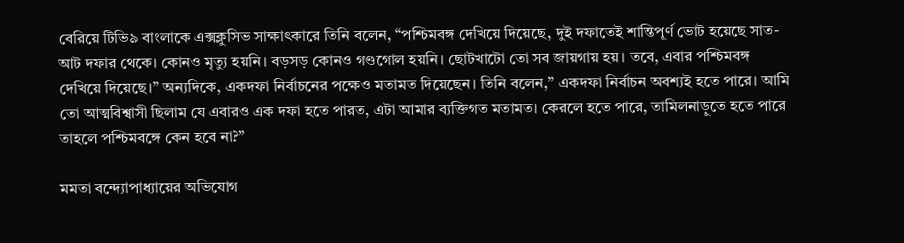বেরিয়ে টিভি৯ বাংলাকে এক্সক্লুসিভ সাক্ষাৎকারে তিনি বলেন, “পশ্চিমবঙ্গ দেখিয়ে দিয়েছে, দুই দফাতেই শান্তিপূর্ণ ভোট হয়েছে সাত-আট দফার থেকে। কোনও মৃত্যু হয়নি। বড়সড় কোনও গণ্ডগোল হয়নি। ছোটখাটো তো সব জায়গায় হয়। তবে, এবার পশ্চিমবঙ্গ দেখিয়ে দিয়েছে।” অন্যদিকে, একদফা নির্বাচনের পক্ষেও মতামত দিয়েছেন। তিনি বলেন,” একদফা নির্বাচন অবশ্যই হতে পারে। আমি তো আত্মবিশ্বাসী ছিলাম যে এবারও এক দফা হতে পারত, এটা আমার ব্যক্তিগত মতামত। কেরলে হতে পারে, তামিলনাড়ুতে হতে পারে তাহলে পশ্চিমবঙ্গে কেন হবে না?”

মমতা বন্দ্যোপাধ্যায়ের অভিযোগ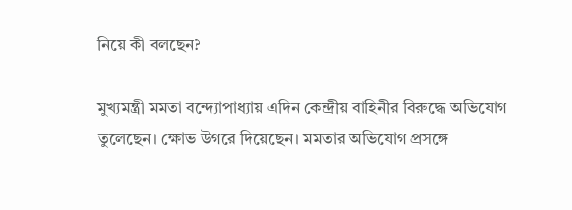নিয়ে কী বলছেন?

মুখ্যমন্ত্রী মমতা বন্দ্যোপাধ্যায় এদিন কেন্দ্রীয় বাহিনীর বিরুদ্ধে অভিযোগ তুলেছেন। ক্ষোভ উগরে দিয়েছেন। মমতার অভিযোগ প্রসঙ্গে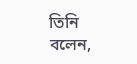তিনি বলেন,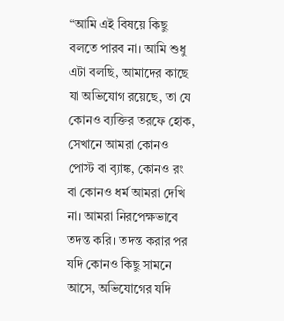“আমি এই বিষয়ে কিছু বলতে পারব না। আমি শুধু এটা বলছি, আমাদের কাছে যা অভিযোগ রয়েছে, তা যে কোনও ব্যক্তির তরফে হোক, সেখানে আমরা কোনও পোস্ট বা ব়্যাঙ্ক, কোনও রং বা কোনও ধর্ম আমরা দেখি না। আমরা নিরপেক্ষভাবে তদন্ত করি। তদন্ত করার পর যদি কোনও কিছু সামনে আসে, অভিযোগের যদি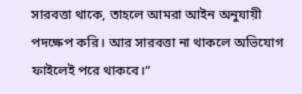সারবত্তা থাকে, তাহলে আমরা আইন অনুযায়ী পদক্ষেপ করি। আর সারবত্তা না থাকলে অভিযোগ ফাইলেই পরে থাকবে।”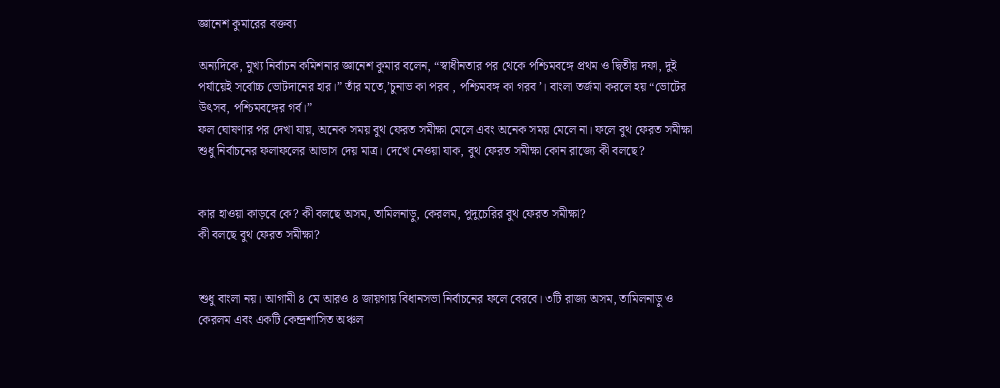জ্ঞানেশ কুমারের বক্তব্য

অন্যদিকে, মুখ্য নির্বাচন কমিশনার জ্ঞানেশ কুমার বলেন, “স্বাধীনতার পর থেকে পশ্চিমবঙ্গে প্রথম ও দ্বিতীয় দফা, দুই পর্যায়েই সর্বোচ্চ ভোটদানের হার।” তাঁর মতে,’চুনাভ কা পরব , পশ্চিমবঙ্গ কা গরব’। বাংলা তর্জমা করলে হয় “ভোটের উৎসব, পশ্চিমবঙ্গের গর্ব।”
ফল ঘোষণার পর দেখা যায়, অনেক সময় বুথ ফেরত সমীক্ষা মেলে এবং অনেক সময় মেলে না। ফলে বুথ ফেরত সমীক্ষা শুধু নির্বাচনের ফলাফলের আভাস দেয় মাত্র। দেখে নেওয়া যাক, বুথ ফেরত সমীক্ষা কোন রাজ্যে কী বলছে?


কার হাওয়া কাড়বে কে? কী বলছে অসম, তামিলনাড়ু, কেরলম, পুদুচেরির বুথ ফেরত সমীক্ষা?
কী বলছে বুথ ফেরত সমীক্ষা?


শুধু বাংলা নয়। আগামী ৪ মে আরও ৪ জায়গায় বিধানসভা নির্বাচনের ফলে বেরবে। ৩টি রাজ্য অসম, তামিলনাড়ু ও কেরলম এবং একটি কেন্দ্রশাসিত অঞ্চল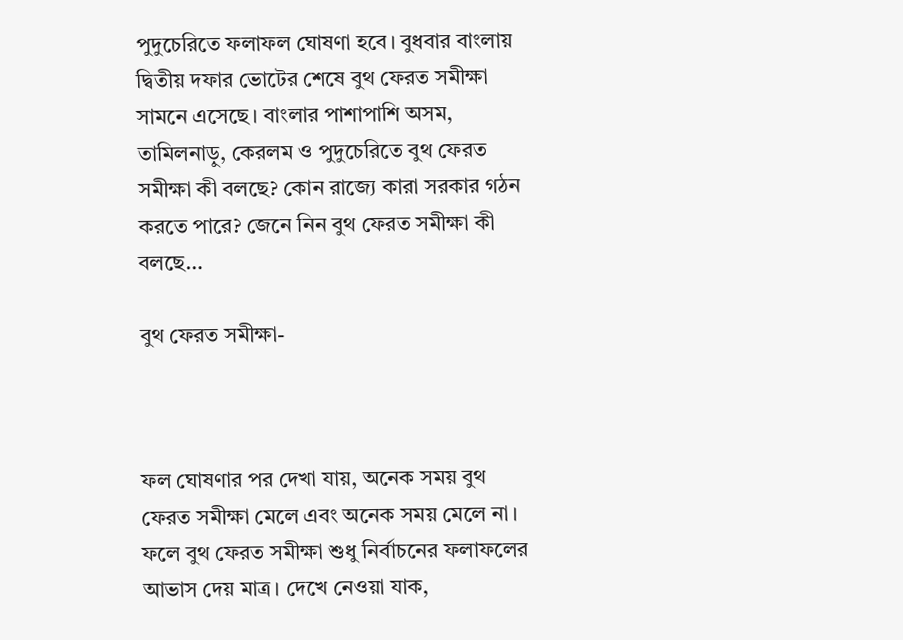পুদুচেরিতে ফলাফল ঘোষণা হবে। বুধবার বাংলায় দ্বিতীয় দফার ভোটের শেষে বুথ ফেরত সমীক্ষা সামনে এসেছে। বাংলার পাশাপাশি অসম, তামিলনাড়ু, কেরলম ও পুদুচেরিতে বুথ ফেরত সমীক্ষা কী বলছে? কোন রাজ্যে কারা সরকার গঠন করতে পারে? জেনে নিন বুথ ফেরত সমীক্ষা কী বলছে…

বুথ ফেরত সমীক্ষা-



ফল ঘোষণার পর দেখা যায়, অনেক সময় বুথ ফেরত সমীক্ষা মেলে এবং অনেক সময় মেলে না। ফলে বুথ ফেরত সমীক্ষা শুধু নির্বাচনের ফলাফলের আভাস দেয় মাত্র। দেখে নেওয়া যাক,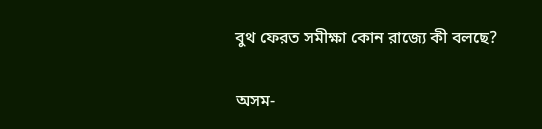বুথ ফেরত সমীক্ষা কোন রাজ্যে কী বলছে?

অসম-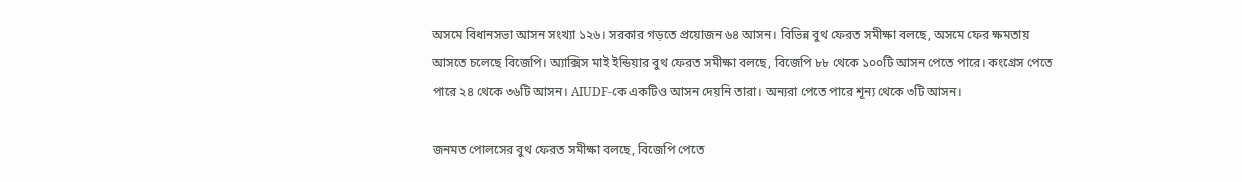অসমে বিধানসভা আসন সংখ্যা ১২৬। সরকার গড়তে প্রয়োজন ৬৪ আসন। বিভিন্ন বুথ ফেরত সমীক্ষা বলছে, অসমে ফের ক্ষমতায় আসতে চলেছে বিজেপি। অ্যাক্সিস মাই ইন্ডিয়ার বুথ ফেরত সমীক্ষা বলছে, বিজেপি ৮৮ থেকে ১০০টি আসন পেতে পারে। কংগ্রেস পেতে পারে ২৪ থেকে ৩৬টি আসন। AIUDF-কে একটিও আসন দেয়নি তারা। অন্যরা পেতে পারে শূন্য থেকে ৩টি আসন।

জনমত পোলসের বুথ ফেরত সমীক্ষা বলছে, বিজেপি পেতে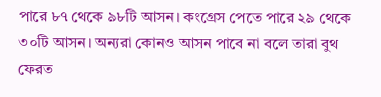পারে ৮৭ থেকে ৯৮টি আসন। কংগ্রেস পেতে পারে ২৯ থেকে ৩০টি আসন। অন্যরা কোনও আসন পাবে না বলে তারা বুথ ফেরত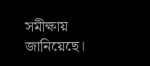সমীক্ষায় জানিয়েছে।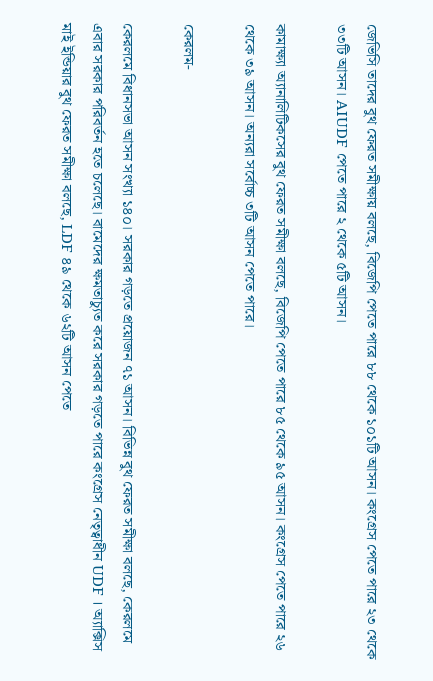জেভিসি তাদের বুথ ফেরত সমীক্ষায় বলছে, বিজেপি পেতে পারে ৮৮ থেকে ১০১টি আসন। কংগ্রেস পেতে পারে ২৩ থেকে ৩৩টি আসন। AIUDF পেতে পারে ২ থেকে ৫টি আসন।

কামাক্ষ্যা অ্যানালিটিকসের বুথ ফেরত সমীক্ষা বলছে, বিজেপি পেতে পারে ৮৫ থেকে ৯৫ আসন। কংগ্রেস পেতে পারে ২৬ থেকে ৩৯ আসন। অন্যরা সর্বোচ্চ ৩টি আসন পেতে পারে।

কেরলম-

কেরলমে বিধানসভা আসন সংখ্যা ১৪০। সরকার গড়তে প্রয়োজন ৭১ আসন। বিভিন্ন বুথ ফেরত সমীক্ষা বলছে, কেরলমে এবার সরকার পরিবর্তন হতে চলেছে। বামেদের ক্ষমতাচ্যুত করে সরকার গড়তে পারে কংগ্রেস নেতৃত্বাধীন UDF । অ্যাক্সিস মাই ইন্ডিয়ার বুথ ফেরত সমীক্ষা বলছে, LDF ৪৯ থেকে ৬২টি আসন পেতে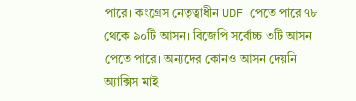পারে। কংগ্রেস নেতৃত্বাধীন UDF পেতে পারে ৭৮ থেকে ৯০টি আসন। বিজেপি সর্বোচ্চ ৩টি আসন পেতে পারে। অন্যদের কোনও আসন দেয়নি অ্যাক্সিস মাই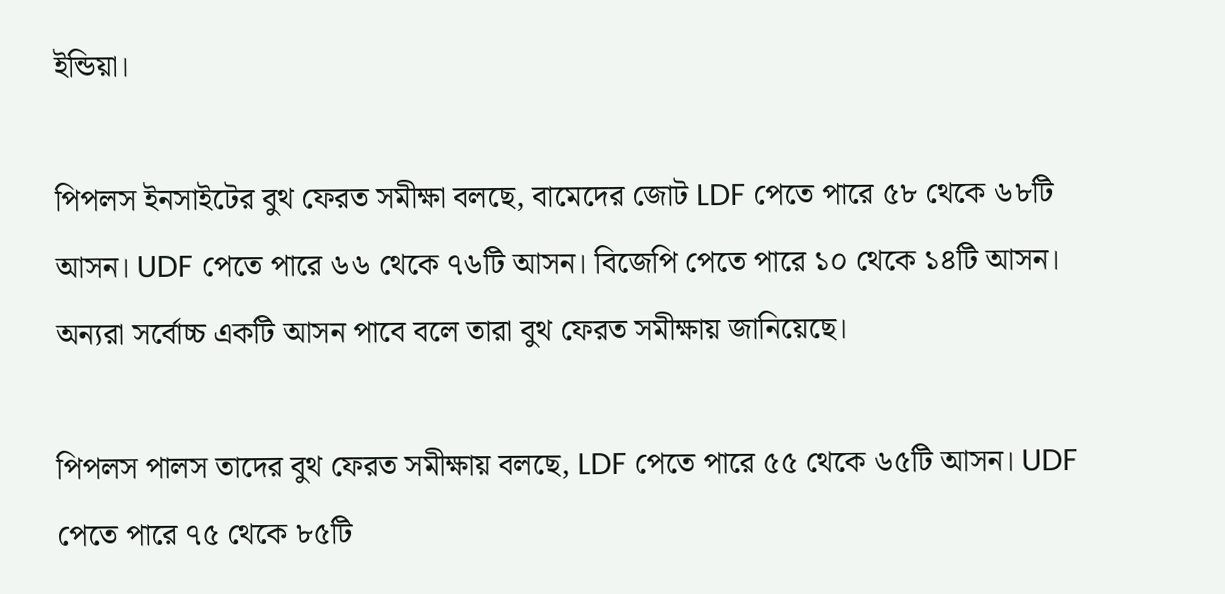ইন্ডিয়া।

পিপলস ইনসাইটের বুথ ফেরত সমীক্ষা বলছে, বামেদের জোট LDF পেতে পারে ৫৮ থেকে ৬৮টি আসন। UDF পেতে পারে ৬৬ থেকে ৭৬টি আসন। বিজেপি পেতে পারে ১০ থেকে ১৪টি আসন। অন্যরা সর্বোচ্চ একটি আসন পাবে বলে তারা বুথ ফেরত সমীক্ষায় জানিয়েছে।

পিপলস পালস তাদের বুথ ফেরত সমীক্ষায় বলছে, LDF পেতে পারে ৫৫ থেকে ৬৫টি আসন। UDF পেতে পারে ৭৫ থেকে ৮৫টি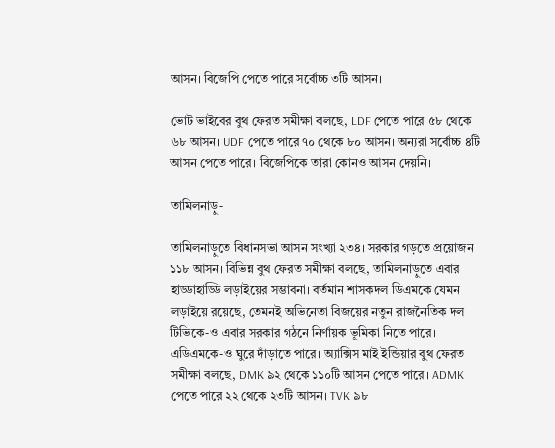আসন। বিজেপি পেতে পারে সর্বোচ্চ ৩টি আসন।

ভোট ভাইবের বুথ ফেরত সমীক্ষা বলছে, LDF পেতে পারে ৫৮ থেকে ৬৮ আসন। UDF পেতে পারে ৭০ থেকে ৮০ আসন। অন্যরা সর্বোচ্চ ৪টি আসন পেতে পারে। বিজেপিকে তারা কোনও আসন দেয়নি।

তামিলনাড়ু-

তামিলনাড়ুতে বিধানসভা আসন সংখ্যা ২৩৪। সরকার গড়তে প্রয়োজন ১১৮ আসন। বিভিন্ন বুথ ফেরত সমীক্ষা বলছে, তামিলনাড়ুতে এবার হাড্ডাহাড্ডি লড়াইয়ের সম্ভাবনা। বর্তমান শাসকদল ডিএমকে যেমন লড়াইয়ে রয়েছে, তেমনই অভিনেতা বিজয়ের নতুন রাজনৈতিক দল টিভিকে-ও এবার সরকার গঠনে নির্ণায়ক ভূমিকা নিতে পারে। এডিএমকে-ও ঘুরে দাঁড়াতে পারে। অ্যাক্সিস মাই ইন্ডিয়ার বুথ ফেরত সমীক্ষা বলছে, DMK ৯২ থেকে ১১০টি আসন পেতে পারে। ADMK পেতে পারে ২২ থেকে ২৩টি আসন। TVK ৯৮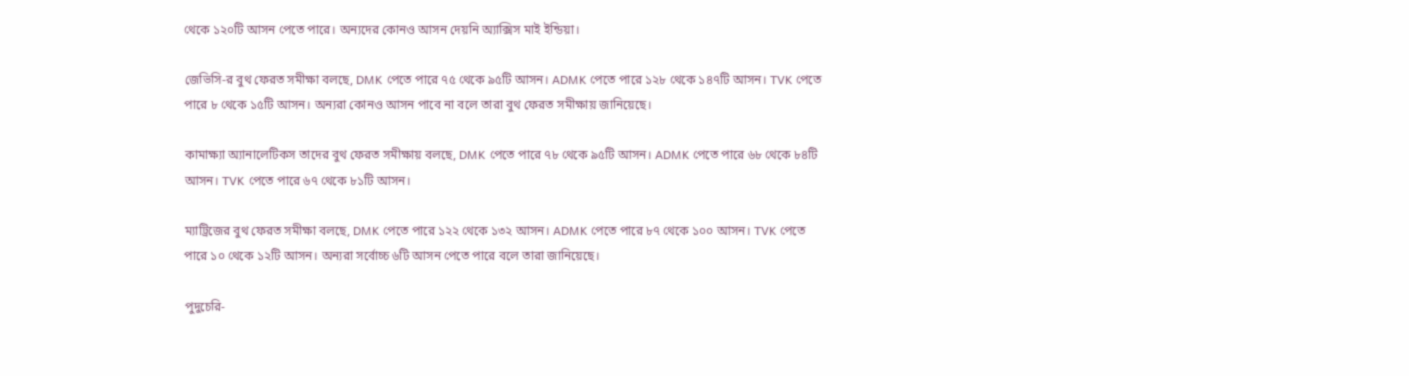থেকে ১২০টি আসন পেতে পারে। অন্যদের কোনও আসন দেয়নি অ্যাক্সিস মাই ইন্ডিয়া।

জেভিসি-র বুথ ফেরত সমীক্ষা বলছে, DMK পেতে পারে ৭৫ থেকে ৯৫টি আসন। ADMK পেতে পারে ১২৮ থেকে ১৪৭টি আসন। TVK পেতে পারে ৮ থেকে ১৫টি আসন। অন্যরা কোনও আসন পাবে না বলে তারা বুথ ফেরত সমীক্ষায় জানিয়েছে।

কামাক্ষ্যা অ্যানালেটিকস তাদের বুথ ফেরত সমীক্ষায় বলছে, DMK পেতে পারে ৭৮ থেকে ৯৫টি আসন। ADMK পেতে পারে ৬৮ থেকে ৮৪টি আসন। TVK পেতে পারে ৬৭ থেকে ৮১টি আসন।

ম্যাট্রিজের বুথ ফেরত সমীক্ষা বলছে, DMK পেতে পারে ১২২ থেকে ১৩২ আসন। ADMK পেতে পারে ৮৭ থেকে ১০০ আসন। TVK পেতে পারে ১০ থেকে ১২টি আসন। অন্যরা সর্বোচ্চ ৬টি আসন পেতে পারে বলে তারা জানিয়েছে।

পুদুচেরি-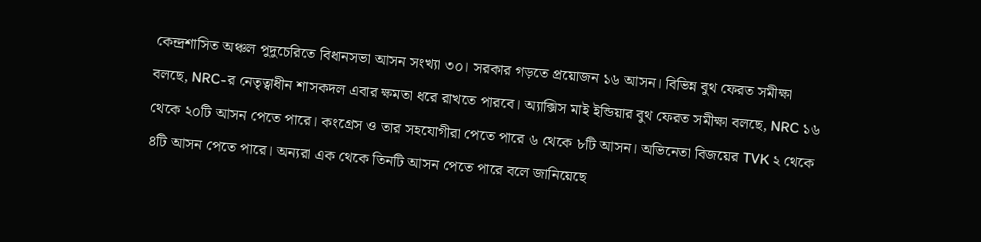কেন্দ্রশাসিত অঞ্চল পুদুচেরিতে বিধানসভা আসন সংখ্যা ৩০। সরকার গড়তে প্রয়োজন ১৬ আসন। বিভিন্ন বুথ ফেরত সমীক্ষা বলছে, NRC-র নেতৃত্বাধীন শাসকদল এবার ক্ষমতা ধরে রাখতে পারবে। অ্যাক্সিস মাই ইন্ডিয়ার বুথ ফেরত সমীক্ষা বলছে, NRC ১৬ থেকে ২০টি আসন পেতে পারে। কংগ্রেস ও তার সহযোগীরা পেতে পারে ৬ থেকে ৮টি আসন। অভিনেতা বিজয়ের TVK ২ থেকে ৪টি আসন পেতে পারে। অন্যরা এক থেকে তিনটি আসন পেতে পারে বলে জানিয়েছে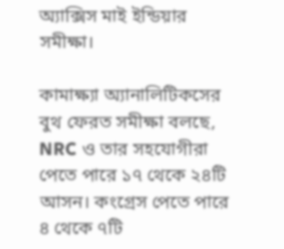অ্যাক্সিস মাই ইন্ডিয়ার সমীক্ষা।

কামাক্ষ্যা অ্যানালিটিকসের বুথ ফেরত সমীক্ষা বলছে, NRC ও তার সহযোগীরা পেতে পারে ১৭ থেকে ২৪টি আসন। কংগ্রেস পেতে পারে ৪ থেকে ৭টি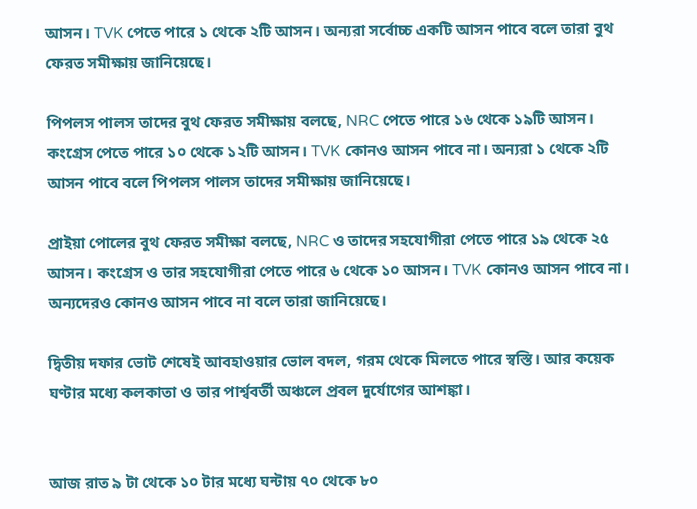আসন। TVK পেতে পারে ১ থেকে ২টি আসন। অন্যরা সর্বোচ্চ একটি আসন পাবে বলে তারা বুথ ফেরত সমীক্ষায় জানিয়েছে।

পিপলস পালস তাদের বুথ ফেরত সমীক্ষায় বলছে, NRC পেতে পারে ১৬ থেকে ১৯টি আসন। কংগ্রেস পেতে পারে ১০ থেকে ১২টি আসন। TVK কোনও আসন পাবে না। অন্যরা ১ থেকে ২টি আসন পাবে বলে পিপলস পালস তাদের সমীক্ষায় জানিয়েছে।

প্রাইয়া পোলের বুথ ফেরত সমীক্ষা বলছে, NRC ও তাদের সহযোগীরা পেতে পারে ১৯ থেকে ২৫ আসন। কংগ্রেস ও তার সহযোগীরা পেতে পারে ৬ থেকে ১০ আসন। TVK কোনও আসন পাবে না। অন্যদেরও কোনও আসন পাবে না বলে তারা জানিয়েছে।

দ্বিতীয় দফার ভোট শেষেই আবহাওয়ার ভোল বদল, গরম থেকে মিলতে পারে স্বস্তি। আর কয়েক ঘণ্টার মধ্যে কলকাতা ও তার পার্শ্ববর্তী অঞ্চলে প্রবল দুর্যোগের আশঙ্কা।


আজ রাত ৯ টা থেকে ১০ টার মধ্যে ঘন্টায় ৭০ থেকে ৮০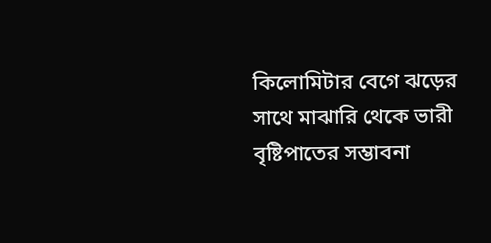কিলোমিটার বেগে ঝড়ের সাথে মাঝারি থেকে ভারী বৃষ্টিপাতের সম্ভাবনা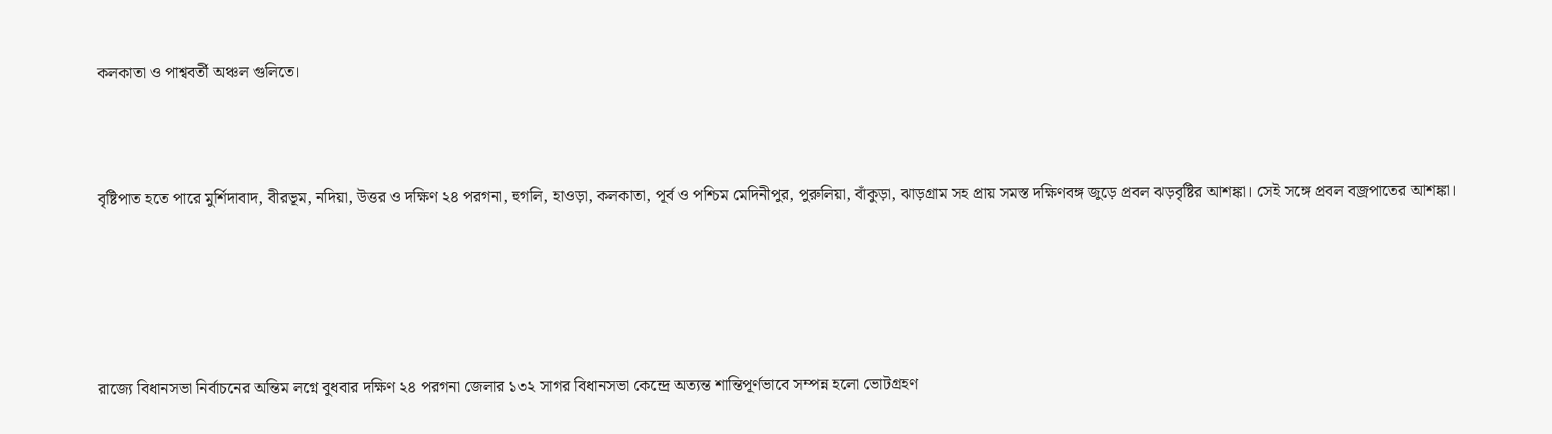কলকাতা ও পাশ্ববর্তী অঞ্চল গুলিতে।



বৃষ্টিপাত হতে পারে মুর্শিদাবাদ, বীরভূম, নদিয়া, উত্তর ও দক্ষিণ ২৪ পরগনা, হুগলি, হাওড়া, কলকাতা, পূর্ব ও পশ্চিম মেদিনীপুর, পুরুলিয়া, বাঁকুড়া, ঝাড়গ্রাম সহ প্রায় সমস্ত দক্ষিণবঙ্গ জুড়ে প্রবল ঝড়বৃষ্টির আশঙ্কা। সেই সঙ্গে প্রবল বজ্রপাতের আশঙ্কা।





রাজ্যে বিধানসভা নির্বাচনের অন্তিম লগ্নে বুধবার দক্ষিণ ২৪ পরগনা জেলার ১৩২ সাগর বিধানসভা কেন্দ্রে অত্যন্ত শান্তিপূর্ণভাবে সম্পন্ন হলো ভোটগ্রহণ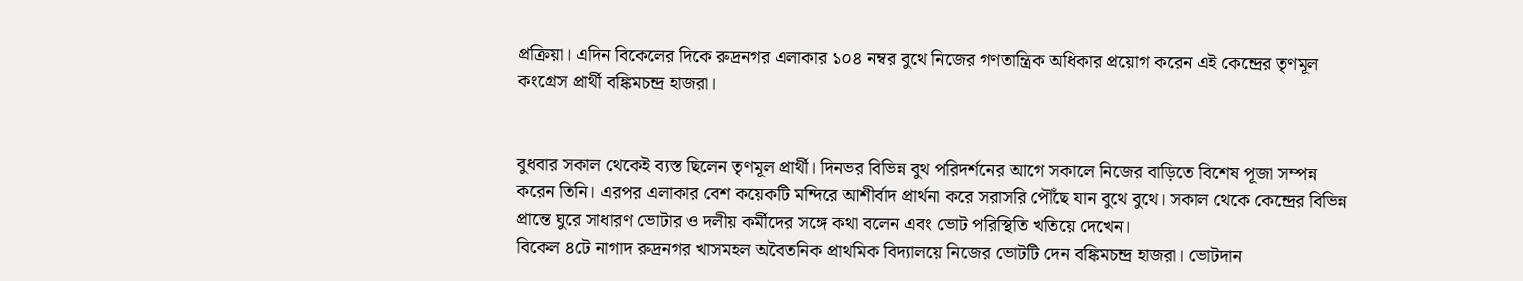প্রক্রিয়া। এদিন বিকেলের দিকে রুদ্রনগর এলাকার ১০৪ নম্বর বুথে নিজের গণতান্ত্রিক অধিকার প্রয়োগ করেন এই কেন্দ্রের তৃণমূল কংগ্রেস প্রার্থী বঙ্কিমচন্দ্র হাজরা।


বুধবার সকাল থেকেই ব্যস্ত ছিলেন তৃণমূল প্রার্থী। দিনভর বিভিন্ন বুথ পরিদর্শনের আগে সকালে নিজের বাড়িতে বিশেষ পূজা সম্পন্ন করেন তিনি। এরপর এলাকার বেশ কয়েকটি মন্দিরে আশীর্বাদ প্রার্থনা করে সরাসরি পৌঁছে যান বুথে বুথে। সকাল থেকে কেন্দ্রের বিভিন্ন প্রান্তে ঘুরে সাধারণ ভোটার ও দলীয় কর্মীদের সঙ্গে কথা বলেন এবং ভোট পরিস্থিতি খতিয়ে দেখেন।
বিকেল ৪টে নাগাদ রুদ্রনগর খাসমহল অবৈতনিক প্রাথমিক বিদ্যালয়ে নিজের ভোটটি দেন বঙ্কিমচন্দ্র হাজরা। ভোটদান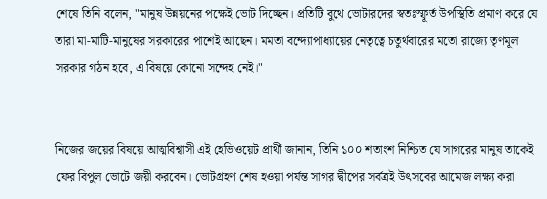শেষে তিনি বলেন, "মানুষ উন্নয়নের পক্ষেই ভোট দিচ্ছেন। প্রতিটি বুথে ভোটারদের স্বতঃস্ফূর্ত উপস্থিতি প্রমাণ করে যে তারা মা-মাটি-মানুষের সরকারের পাশেই আছেন। মমতা বন্দ্যোপাধ্যায়ের নেতৃত্বে চতুর্থবারের মতো রাজ্যে তৃণমূল সরকার গঠন হবে, এ বিষয়ে কোনো সন্দেহ নেই।"


নিজের জয়ের বিষয়ে আত্মবিশ্বাসী এই হেভিওয়েট প্রার্থী জানান, তিনি ১০০ শতাংশ নিশ্চিত যে সাগরের মানুষ তাকেই ফের বিপুল ভোটে জয়ী করবেন। ভোটগ্রহণ শেষ হওয়া পর্যন্ত সাগর দ্বীপের সর্বত্রই উৎসবের আমেজ লক্ষ্য করা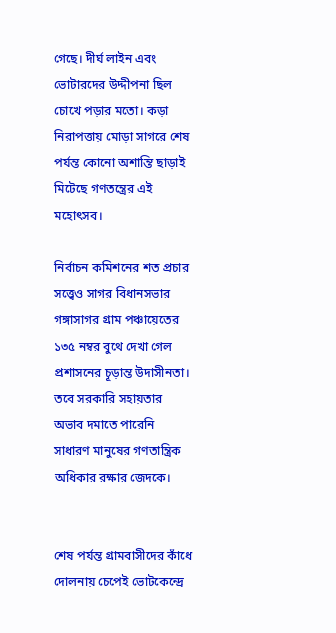গেছে। দীর্ঘ লাইন এবং ভোটারদের উদ্দীপনা ছিল চোখে পড়ার মতো। কড়া নিরাপত্তায় মোড়া সাগরে শেষ পর্যন্ত কোনো অশান্তি ছাড়াই মিটেছে গণতন্ত্রের এই মহোৎসব।

নির্বাচন কমিশনের শত প্রচার সত্ত্বেও সাগর বিধানসভার গঙ্গাসাগর গ্রাম পঞ্চায়েতের ১৩৫ নম্বর বুথে দেখা গেল প্রশাসনের চূড়ান্ত উদাসীনতা। তবে সরকারি সহায়তার অভাব দমাতে পারেনি সাধারণ মানুষের গণতান্ত্রিক অধিকার রক্ষার জেদকে।


শেষ পর্যন্ত গ্রামবাসীদের কাঁধে দোলনায় চেপেই ভোটকেন্দ্রে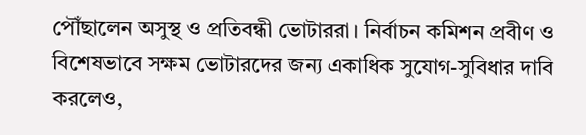পৌঁছালেন অসুস্থ ও প্রতিবন্ধী ভোটাররা। নির্বাচন কমিশন প্রবীণ ও বিশেষভাবে সক্ষম ভোটারদের জন্য একাধিক সুযোগ-সুবিধার দাবি করলেও,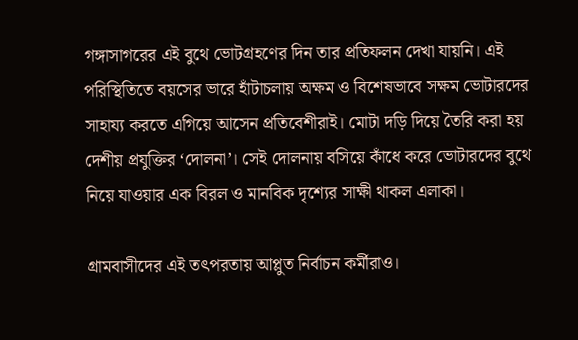গঙ্গাসাগরের এই বুথে ভোটগ্রহণের দিন তার প্রতিফলন দেখা যায়নি। এই পরিস্থিতিতে বয়সের ভারে হাঁটাচলায় অক্ষম ও বিশেষভাবে সক্ষম ভোটারদের সাহায্য করতে এগিয়ে আসেন প্রতিবেশীরাই। মোটা দড়ি দিয়ে তৈরি করা হয় দেশীয় প্রযুক্তির ‘দোলনা’। সেই দোলনায় বসিয়ে কাঁধে করে ভোটারদের বুথে নিয়ে যাওয়ার এক বিরল ও মানবিক দৃশ্যের সাক্ষী থাকল এলাকা।

গ্রামবাসীদের এই তৎপরতায় আপ্লুত নির্বাচন কর্মীরাও।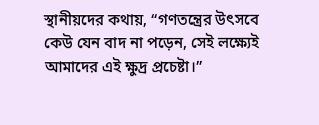স্থানীয়দের কথায়, “গণতন্ত্রের উৎসবে কেউ যেন বাদ না পড়েন, সেই লক্ষ্যেই আমাদের এই ক্ষুদ্র প্রচেষ্টা।”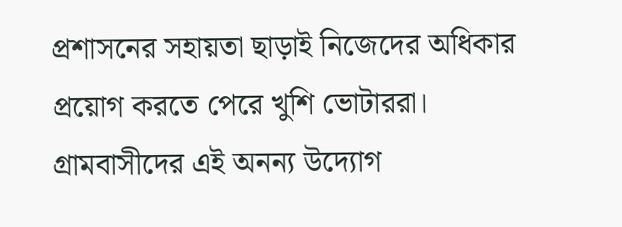প্রশাসনের সহায়তা ছাড়াই নিজেদের অধিকার প্রয়োগ করতে পেরে খুশি ভোটাররা। গ্রামবাসীদের এই অনন্য উদ্যোগ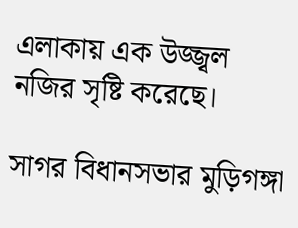এলাকায় এক উজ্জ্বল নজির সৃষ্টি করেছে।

সাগর বিধানসভার মুড়িগঙ্গা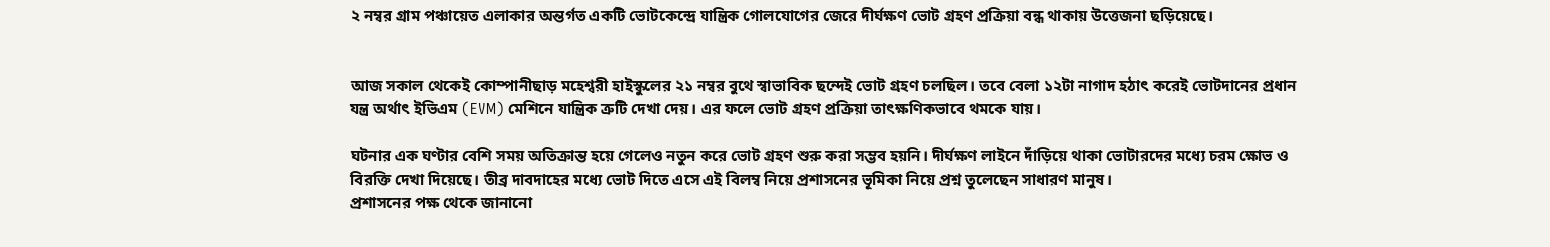২ নম্বর গ্রাম পঞ্চায়েত এলাকার অন্তর্গত একটি ভোটকেন্দ্রে যান্ত্রিক গোলযোগের জেরে দীর্ঘক্ষণ ভোট গ্রহণ প্রক্রিয়া বন্ধ থাকায় উত্তেজনা ছড়িয়েছে।


আজ সকাল থেকেই কোম্পানীছাড় মহেশ্বরী হাইস্কুলের ২১ নম্বর বুথে স্বাভাবিক ছন্দেই ভোট গ্রহণ চলছিল। তবে বেলা ১২টা নাগাদ হঠাৎ করেই ভোটদানের প্রধান যন্ত্র অর্থাৎ ইভিএম (EVM) মেশিনে যান্ত্রিক ত্রুটি দেখা দেয়। এর ফলে ভোট গ্রহণ প্রক্রিয়া তাৎক্ষণিকভাবে থমকে যায়।

ঘটনার এক ঘণ্টার বেশি সময় অতিক্রান্ত হয়ে গেলেও নতুন করে ভোট গ্রহণ শুরু করা সম্ভব হয়নি। দীর্ঘক্ষণ লাইনে দাঁড়িয়ে থাকা ভোটারদের মধ্যে চরম ক্ষোভ ও বিরক্তি দেখা দিয়েছে। তীব্র দাবদাহের মধ্যে ভোট দিতে এসে এই বিলম্ব নিয়ে প্রশাসনের ভূমিকা নিয়ে প্রশ্ন তুলেছেন সাধারণ মানুষ।
প্রশাসনের পক্ষ থেকে জানানো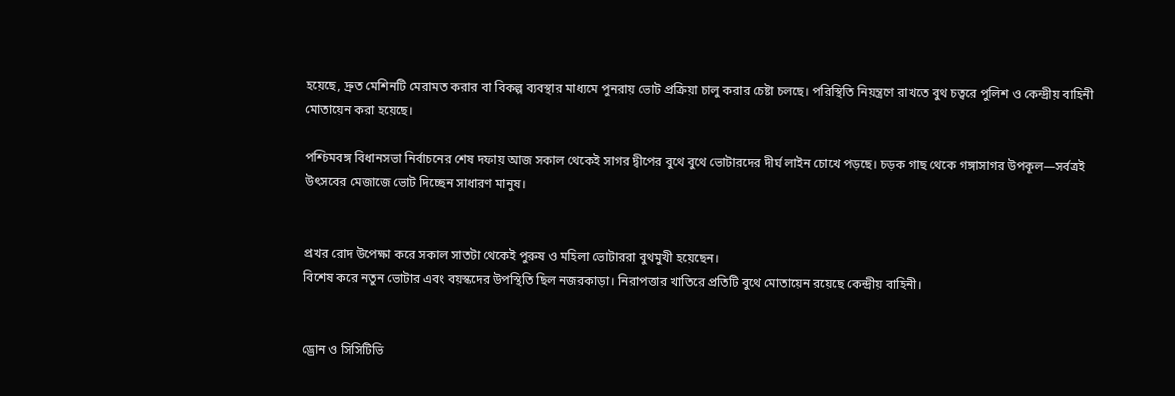হয়েছে, দ্রুত মেশিনটি মেরামত করার বা বিকল্প ব্যবস্থার মাধ্যমে পুনরায় ভোট প্রক্রিয়া চালু করার চেষ্টা চলছে। পরিস্থিতি নিয়ন্ত্রণে রাখতে বুথ চত্বরে পুলিশ ও কেন্দ্রীয় বাহিনী মোতায়েন করা হয়েছে।

পশ্চিমবঙ্গ বিধানসভা নির্বাচনের শেষ দফায় আজ সকাল থেকেই সাগর দ্বীপের বুথে বুথে ভোটারদের দীর্ঘ লাইন চোখে পড়ছে। চড়ক গাছ থেকে গঙ্গাসাগর উপকূল—সর্বত্রই উৎসবের মেজাজে ভোট দিচ্ছেন সাধারণ মানুষ।


প্রখর রোদ উপেক্ষা করে সকাল সাতটা থেকেই পুরুষ ও মহিলা ভোটাররা বুথমুখী হয়েছেন।
বিশেষ করে নতুন ভোটার এবং বয়স্কদের উপস্থিতি ছিল নজরকাড়া। নিরাপত্তার খাতিরে প্রতিটি বুথে মোতায়েন রয়েছে কেন্দ্রীয় বাহিনী।


ড্রোন ও সিসিটিভি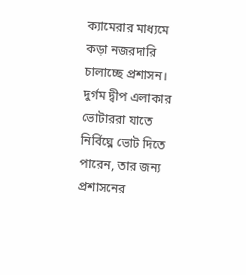ক্যামেরার মাধ্যমে কড়া নজরদারি চালাচ্ছে প্রশাসন। দুর্গম দ্বীপ এলাকার ভোটাররা যাতে নির্বিঘ্নে ভোট দিতে পারেন, তার জন্য প্রশাসনের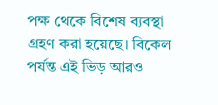পক্ষ থেকে বিশেষ ব্যবস্থা গ্রহণ করা হয়েছে। বিকেল পর্যন্ত এই ভিড় আরও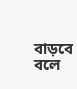বাড়বে বলে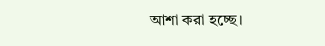আশা করা হচ্ছে।